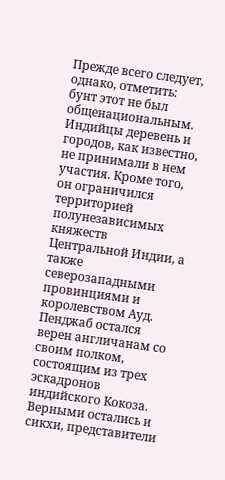Прежде всего следует, однако, отметить: бунт этот не был общенациональным. Индийцы деревень и городов, как известно, не принимали в нем участия. Кроме того, он ограничился территорией полунезависимых княжеств Центральной Индии, а также северозападными провинциями и королевством Ауд. Пенджаб остался верен англичанам со своим полком, состоящим из трех эскадронов индийского Кокоза. Верными остались и сикхи, представители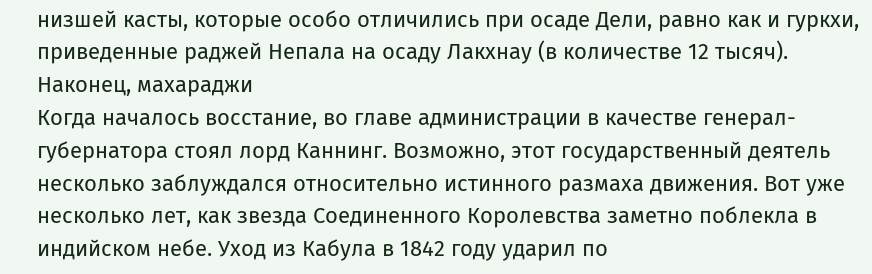низшей касты, которые особо отличились при осаде Дели, равно как и гуркхи, приведенные раджей Непала на осаду Лакхнау (в количестве 12 тысяч). Наконец, махараджи
Когда началось восстание, во главе администрации в качестве генерал-губернатора стоял лорд Каннинг. Возможно, этот государственный деятель несколько заблуждался относительно истинного размаха движения. Вот уже несколько лет, как звезда Соединенного Королевства заметно поблекла в индийском небе. Уход из Кабула в 1842 году ударил по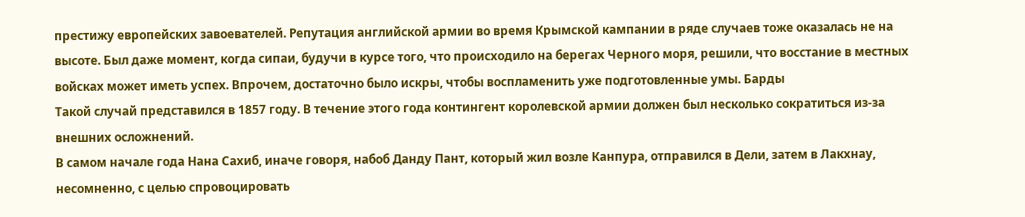престижу европейских завоевателей. Репутация английской армии во время Крымской кампании в ряде случаев тоже оказалась не на высоте. Был даже момент, когда сипаи, будучи в курсе того, что происходило на берегах Черного моря, решили, что восстание в местных войсках может иметь успех. Впрочем, достаточно было искры, чтобы воспламенить уже подготовленные умы. Барды
Такой случай представился в 1857 году. В течение этого года контингент королевской армии должен был несколько сократиться из-за внешних осложнений.
В самом начале года Нана Сахиб, иначе говоря, набоб Данду Пант, который жил возле Канпура, отправился в Дели, затем в Лакхнау, несомненно, с целью спровоцировать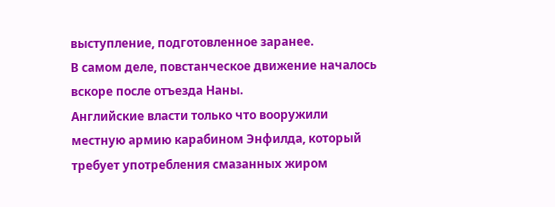выступление, подготовленное заранее.
В самом деле, повстанческое движение началось вскоре после отъезда Наны.
Английские власти только что вооружили местную армию карабином Энфилда, который требует употребления смазанных жиром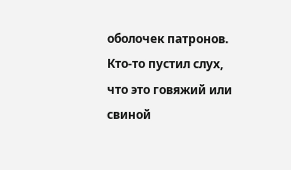оболочек патронов. Кто-то пустил слух, что это говяжий или свиной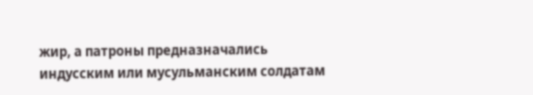жир, а патроны предназначались индусским или мусульманским солдатам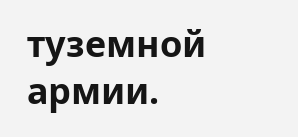туземной армии.